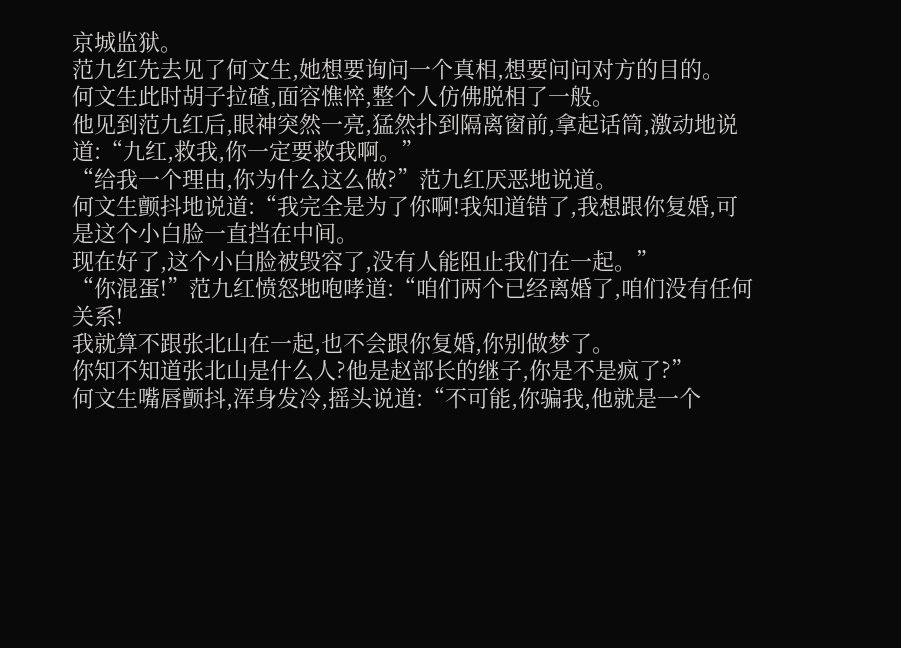京城监狱。
范九红先去见了何文生,她想要询问一个真相,想要问问对方的目的。
何文生此时胡子拉碴,面容憔悴,整个人仿佛脱相了一般。
他见到范九红后,眼神突然一亮,猛然扑到隔离窗前,拿起话筒,激动地说道:“九红,救我,你一定要救我啊。”
“给我一个理由,你为什么这么做?”范九红厌恶地说道。
何文生颤抖地说道:“我完全是为了你啊!我知道错了,我想跟你复婚,可是这个小白脸一直挡在中间。
现在好了,这个小白脸被毁容了,没有人能阻止我们在一起。”
“你混蛋!”范九红愤怒地咆哮道:“咱们两个已经离婚了,咱们没有任何关系!
我就算不跟张北山在一起,也不会跟你复婚,你别做梦了。
你知不知道张北山是什么人?他是赵部长的继子,你是不是疯了?”
何文生嘴唇颤抖,浑身发冷,摇头说道:“不可能,你骗我,他就是一个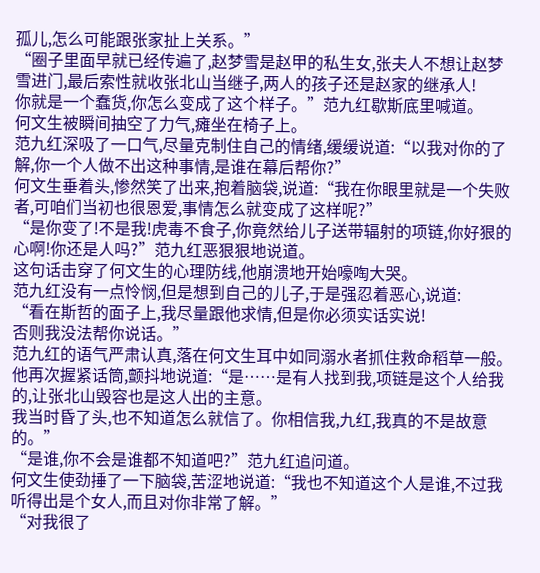孤儿,怎么可能跟张家扯上关系。”
“圈子里面早就已经传遍了,赵梦雪是赵甲的私生女,张夫人不想让赵梦雪进门,最后索性就收张北山当继子,两人的孩子还是赵家的继承人!
你就是一个蠢货,你怎么变成了这个样子。”范九红歇斯底里喊道。
何文生被瞬间抽空了力气,瘫坐在椅子上。
范九红深吸了一口气,尽量克制住自己的情绪,缓缓说道:“以我对你的了解,你一个人做不出这种事情,是谁在幕后帮你?”
何文生垂着头,惨然笑了出来,抱着脑袋,说道:“我在你眼里就是一个失败者,可咱们当初也很恩爱,事情怎么就变成了这样呢?”
“是你变了!不是我!虎毒不食子,你竟然给儿子送带辐射的项链,你好狠的心啊!你还是人吗?”范九红恶狠狠地说道。
这句话击穿了何文生的心理防线,他崩溃地开始嚎啕大哭。
范九红没有一点怜悯,但是想到自己的儿子,于是强忍着恶心,说道:
“看在斯哲的面子上,我尽量跟他求情,但是你必须实话实说!
否则我没法帮你说话。”
范九红的语气严肃认真,落在何文生耳中如同溺水者抓住救命稻草一般。
他再次握紧话筒,颤抖地说道:“是……是有人找到我,项链是这个人给我的,让张北山毁容也是这人出的主意。
我当时昏了头,也不知道怎么就信了。你相信我,九红,我真的不是故意的。”
“是谁,你不会是谁都不知道吧?”范九红追问道。
何文生使劲捶了一下脑袋,苦涩地说道:“我也不知道这个人是谁,不过我听得出是个女人,而且对你非常了解。”
“对我很了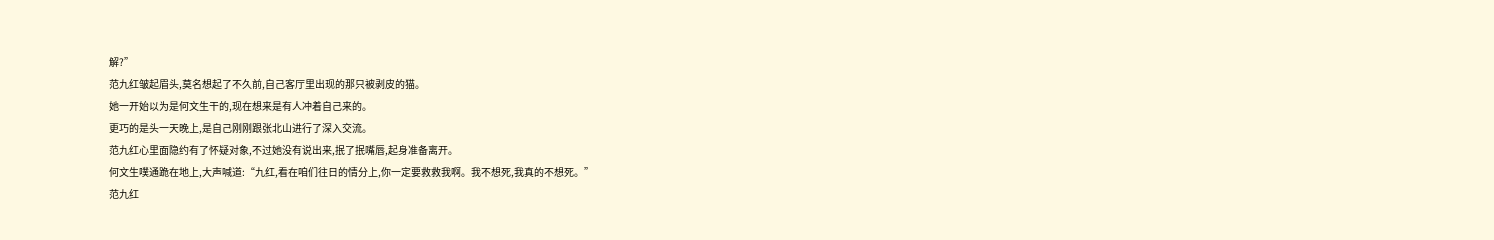解?”
范九红皱起眉头,莫名想起了不久前,自己客厅里出现的那只被剥皮的猫。
她一开始以为是何文生干的,现在想来是有人冲着自己来的。
更巧的是头一天晚上,是自己刚刚跟张北山进行了深入交流。
范九红心里面隐约有了怀疑对象,不过她没有说出来,抿了抿嘴唇,起身准备离开。
何文生噗通跪在地上,大声喊道:“九红,看在咱们往日的情分上,你一定要救救我啊。我不想死,我真的不想死。”
范九红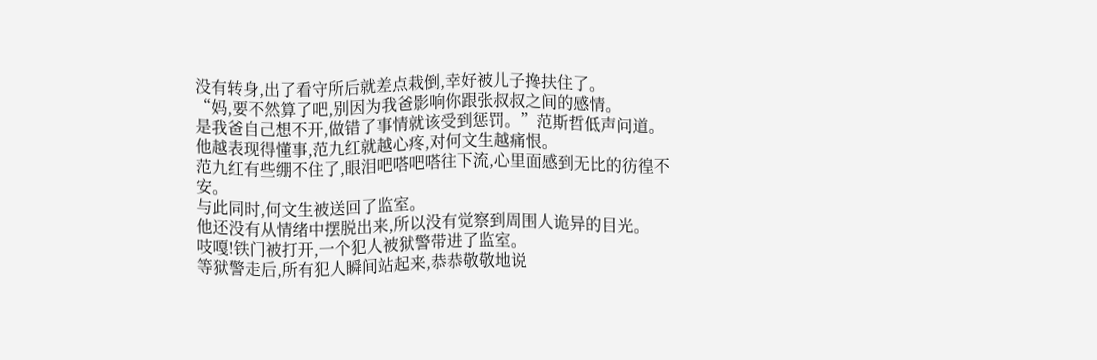没有转身,出了看守所后就差点栽倒,幸好被儿子搀扶住了。
“妈,要不然算了吧,别因为我爸影响你跟张叔叔之间的感情。
是我爸自己想不开,做错了事情就该受到惩罚。”范斯哲低声问道。
他越表现得懂事,范九红就越心疼,对何文生越痛恨。
范九红有些绷不住了,眼泪吧嗒吧嗒往下流,心里面感到无比的彷徨不安。
与此同时,何文生被送回了监室。
他还没有从情绪中摆脱出来,所以没有觉察到周围人诡异的目光。
吱嘎!铁门被打开,一个犯人被狱警带进了监室。
等狱警走后,所有犯人瞬间站起来,恭恭敬敬地说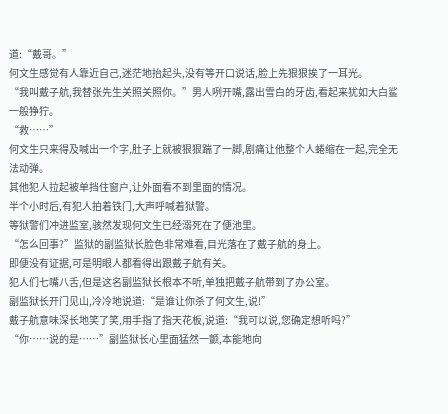道:“戴哥。”
何文生感觉有人靠近自己,迷茫地抬起头,没有等开口说话,脸上先狠狠挨了一耳光。
“我叫戴子航,我替张先生关照关照你。”男人咧开嘴,露出雪白的牙齿,看起来犹如大白鲨一般狰狞。
“救……”
何文生只来得及喊出一个字,肚子上就被狠狠踹了一脚,剧痛让他整个人蜷缩在一起,完全无法动弹。
其他犯人拉起被单挡住窗户,让外面看不到里面的情况。
半个小时后,有犯人拍着铁门,大声呼喊着狱警。
等狱警们冲进监室,骇然发现何文生已经溺死在了便池里。
“怎么回事?”监狱的副监狱长脸色非常难看,目光落在了戴子航的身上。
即便没有证据,可是明眼人都看得出跟戴子航有关。
犯人们七嘴八舌,但是这名副监狱长根本不听,单独把戴子航带到了办公室。
副监狱长开门见山,冷冷地说道:“是谁让你杀了何文生,说!”
戴子航意味深长地笑了笑,用手指了指天花板,说道:“我可以说,您确定想听吗?”
“你……说的是……”副监狱长心里面猛然一颤,本能地向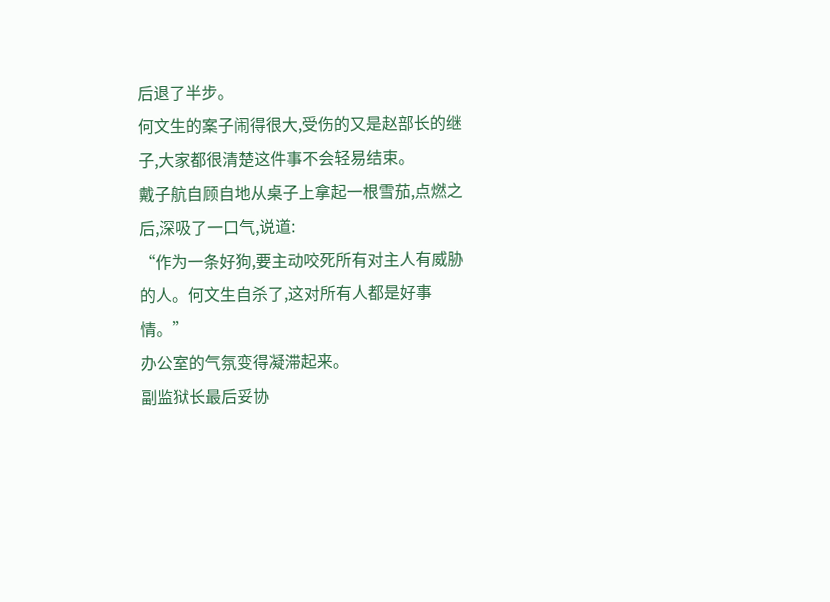后退了半步。
何文生的案子闹得很大,受伤的又是赵部长的继子,大家都很清楚这件事不会轻易结束。
戴子航自顾自地从桌子上拿起一根雪茄,点燃之后,深吸了一口气,说道:
“作为一条好狗,要主动咬死所有对主人有威胁的人。何文生自杀了,这对所有人都是好事情。”
办公室的气氛变得凝滞起来。
副监狱长最后妥协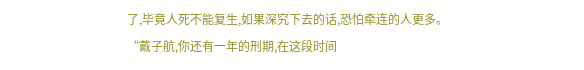了,毕竟人死不能复生,如果深究下去的话,恐怕牵连的人更多。
“戴子航,你还有一年的刑期,在这段时间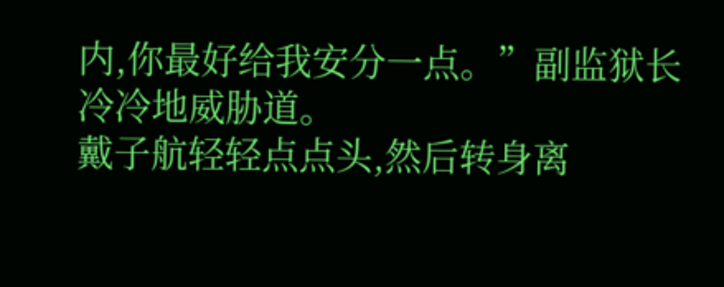内,你最好给我安分一点。”副监狱长冷冷地威胁道。
戴子航轻轻点点头,然后转身离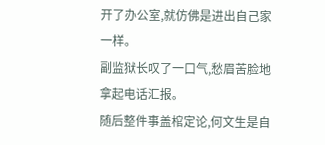开了办公室,就仿佛是进出自己家一样。
副监狱长叹了一口气,愁眉苦脸地拿起电话汇报。
随后整件事盖棺定论,何文生是自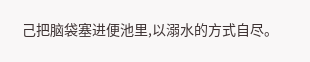己把脑袋塞进便池里,以溺水的方式自尽。